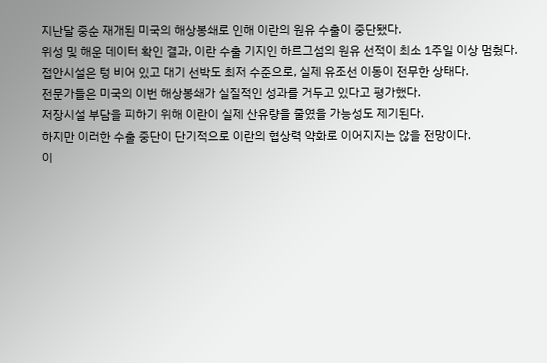지난달 중순 재개된 미국의 해상봉쇄로 인해 이란의 원유 수출이 중단됐다.
위성 및 해운 데이터 확인 결과, 이란 수출 기지인 하르그섬의 원유 선적이 최소 1주일 이상 멈췄다.
접안시설은 텅 비어 있고 대기 선박도 최저 수준으로, 실제 유조선 이동이 전무한 상태다.
전문가들은 미국의 이번 해상봉쇄가 실질적인 성과를 거두고 있다고 평가했다.
저장시설 부담을 피하기 위해 이란이 실제 산유량을 줄였을 가능성도 제기된다.
하지만 이러한 수출 중단이 단기적으로 이란의 협상력 약화로 이어지지는 않을 전망이다.
이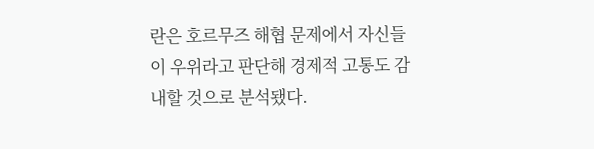란은 호르무즈 해협 문제에서 자신들이 우위라고 판단해 경제적 고통도 감내할 것으로 분석됐다.